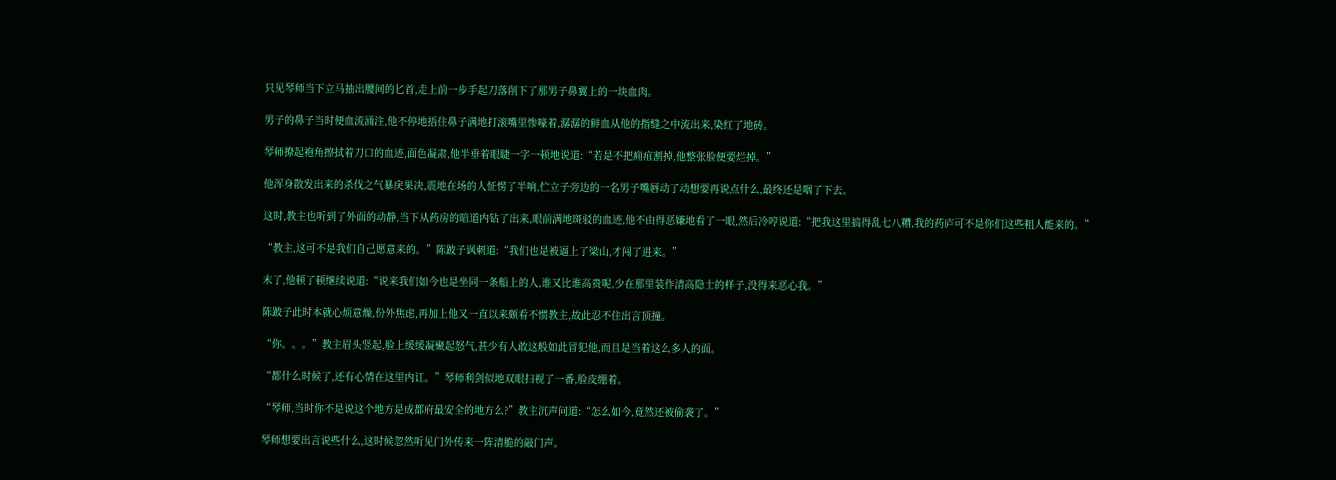只见琴师当下立马抽出腰间的匕首,走上前一步手起刀落削下了那男子鼻翼上的一块血肉。

男子的鼻子当时便血流涌注,他不停地捂住鼻子满地打滚嘴里惨嚎着,潺潺的鲜血从他的指缝之中流出来,染红了地砖。

琴师撩起袍角擦拭着刀口的血迹,面色凝肃,他半垂着眼睫一字一顿地说道:“若是不把痈疽割掉,他整张脸便要烂掉。”

他浑身散发出来的杀伐之气暴戾果决,震地在场的人怔愣了半响,伫立子旁边的一名男子嘴唇动了动想要再说点什么,最终还是咽了下去。

这时,教主也听到了外面的动静,当下从药房的暗道内钻了出来,眼前满地斑驳的血迹,他不由得恶嫌地看了一眼,然后冷哼说道:“把我这里搞得乱七八糟,我的药庐可不是你们这些粗人能来的。”

“教主,这可不是我们自己愿意来的。”陈跛子讽刺道:“我们也是被逼上了梁山,才闯了进来。”

末了,他顿了顿继续说道:“说来我们如今也是坐同一条船上的人,谁又比谁高贵呢,少在那里装作清高隐士的样子,没得来恶心我。”

陈跛子此时本就心烦意燥,份外焦虑,再加上他又一直以来颇看不惯教主,故此忍不住出言顶撞。

“你。。。”教主眉头竖起,脸上缓缓凝聚起怒气,甚少有人敢这般如此冒犯他,而且是当着这么多人的面。

“都什么时候了,还有心情在这里内讧。”琴师利剑似地双眼扫视了一番,脸皮绷着。

“琴师,当时你不是说这个地方是成都府最安全的地方么?”教主沉声问道:“怎么如今,竟然还被偷袭了。”

琴师想要出言说些什么,这时候忽然听见门外传来一阵清脆的敲门声。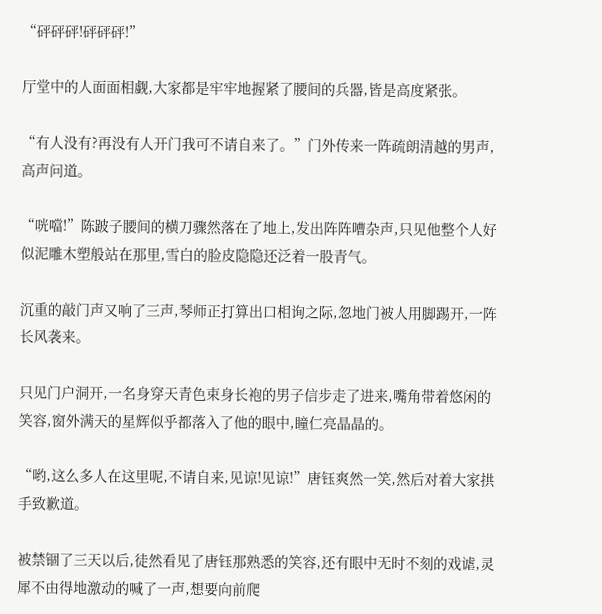“砰砰砰!砰砰砰!”

厅堂中的人面面相觑,大家都是牢牢地握紧了腰间的兵器,皆是高度紧张。

“有人没有?再没有人开门我可不请自来了。”门外传来一阵疏朗清越的男声,高声问道。

“咣噹!”陈跛子腰间的横刀骤然落在了地上,发出阵阵嘈杂声,只见他整个人好似泥雕木塑般站在那里,雪白的脸皮隐隐还泛着一股青气。

沉重的敲门声又响了三声,琴师正打算出口相询之际,忽地门被人用脚踢开,一阵长风袭来。

只见门户洞开,一名身穿天青色束身长袍的男子信步走了进来,嘴角带着悠闲的笑容,窗外满天的星辉似乎都落入了他的眼中,瞳仁亮晶晶的。

“哟,这么多人在这里呢,不请自来,见谅!见谅!”唐钰爽然一笑,然后对着大家拱手致歉道。

被禁锢了三天以后,徒然看见了唐钰那熟悉的笑容,还有眼中无时不刻的戏谑,灵犀不由得地激动的喊了一声,想要向前爬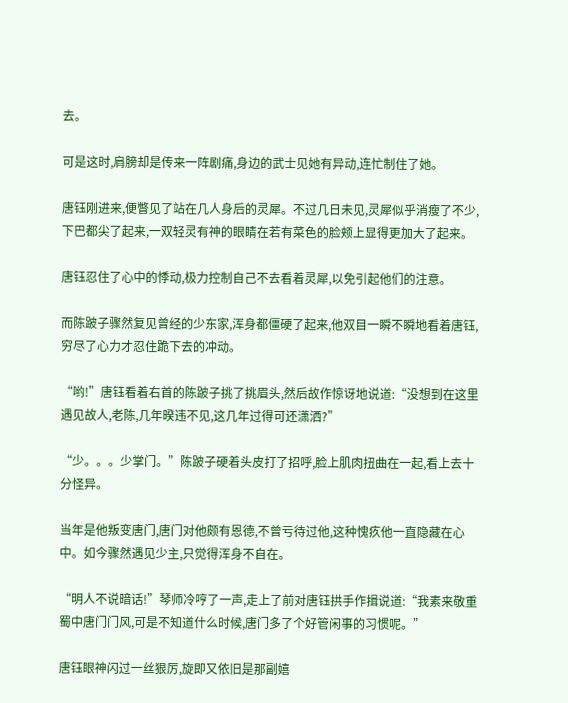去。

可是这时,肩膀却是传来一阵剧痛,身边的武士见她有异动,连忙制住了她。

唐钰刚进来,便瞥见了站在几人身后的灵犀。不过几日未见,灵犀似乎消瘦了不少,下巴都尖了起来,一双轻灵有神的眼睛在若有菜色的脸颊上显得更加大了起来。

唐钰忍住了心中的悸动,极力控制自己不去看着灵犀,以免引起他们的注意。

而陈跛子骤然复见曾经的少东家,浑身都僵硬了起来,他双目一瞬不瞬地看着唐钰,穷尽了心力才忍住跪下去的冲动。

“哟!”唐钰看着右首的陈跛子挑了挑眉头,然后故作惊讶地说道:“没想到在这里遇见故人,老陈,几年暌违不见,这几年过得可还潇洒?”

“少。。。少掌门。”陈跛子硬着头皮打了招呼,脸上肌肉扭曲在一起,看上去十分怪异。

当年是他叛变唐门,唐门对他颇有恩德,不曾亏待过他,这种愧疚他一直隐藏在心中。如今骤然遇见少主,只觉得浑身不自在。

“明人不说暗话!”琴师冷哼了一声,走上了前对唐钰拱手作揖说道:“我素来敬重蜀中唐门门风,可是不知道什么时候,唐门多了个好管闲事的习惯呢。”

唐钰眼神闪过一丝狠厉,旋即又依旧是那副嬉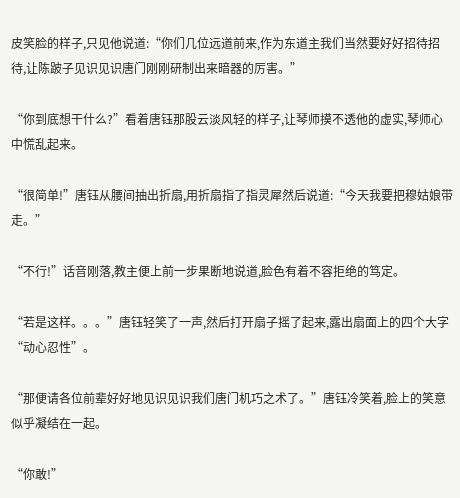皮笑脸的样子,只见他说道:“你们几位远道前来,作为东道主我们当然要好好招待招待,让陈跛子见识见识唐门刚刚研制出来暗器的厉害。”

“你到底想干什么?”看着唐钰那股云淡风轻的样子,让琴师摸不透他的虚实,琴师心中慌乱起来。

“很简单!”唐钰从腰间抽出折扇,用折扇指了指灵犀然后说道:“今天我要把穆姑娘带走。”

“不行!”话音刚落,教主便上前一步果断地说道,脸色有着不容拒绝的笃定。

“若是这样。。。”唐钰轻笑了一声,然后打开扇子摇了起来,露出扇面上的四个大字“动心忍性”。

“那便请各位前辈好好地见识见识我们唐门机巧之术了。”唐钰冷笑着,脸上的笑意似乎凝结在一起。

“你敢!”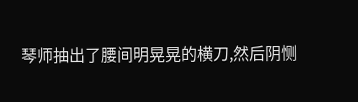琴师抽出了腰间明晃晃的横刀,然后阴恻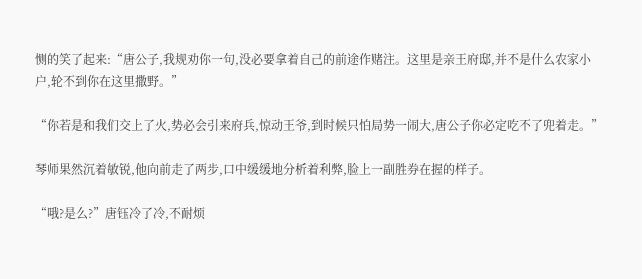恻的笑了起来:“唐公子,我规劝你一句,没必要拿着自己的前途作赌注。这里是亲王府邸,并不是什么农家小户,轮不到你在这里撒野。”

“你若是和我们交上了火,势必会引来府兵,惊动王爷,到时候只怕局势一闹大,唐公子你必定吃不了兜着走。”

琴师果然沉着敏锐,他向前走了两步,口中缓缓地分析着利弊,脸上一副胜券在握的样子。

“哦?是么?”唐钰冷了冷,不耐烦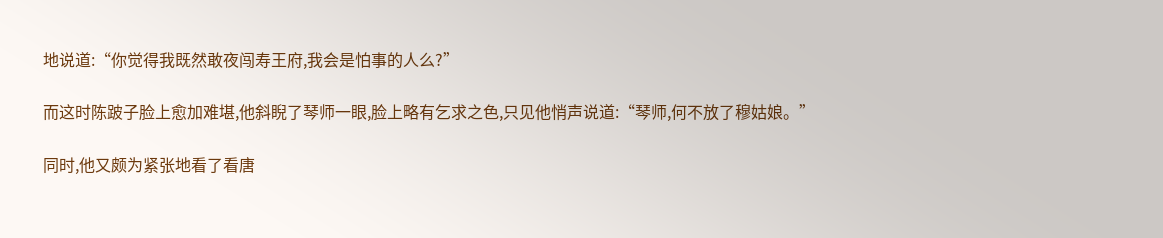地说道:“你觉得我既然敢夜闯寿王府,我会是怕事的人么?”

而这时陈跛子脸上愈加难堪,他斜睨了琴师一眼,脸上略有乞求之色,只见他悄声说道:“琴师,何不放了穆姑娘。”

同时,他又颇为紧张地看了看唐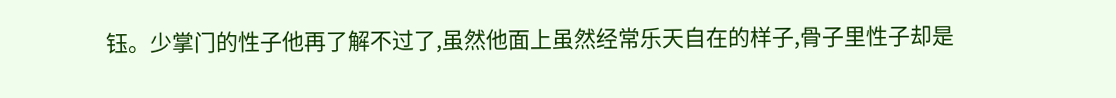钰。少掌门的性子他再了解不过了,虽然他面上虽然经常乐天自在的样子,骨子里性子却是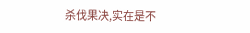杀伐果决,实在是不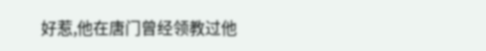好惹,他在唐门曾经领教过他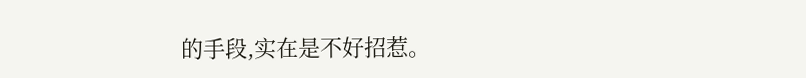的手段,实在是不好招惹。